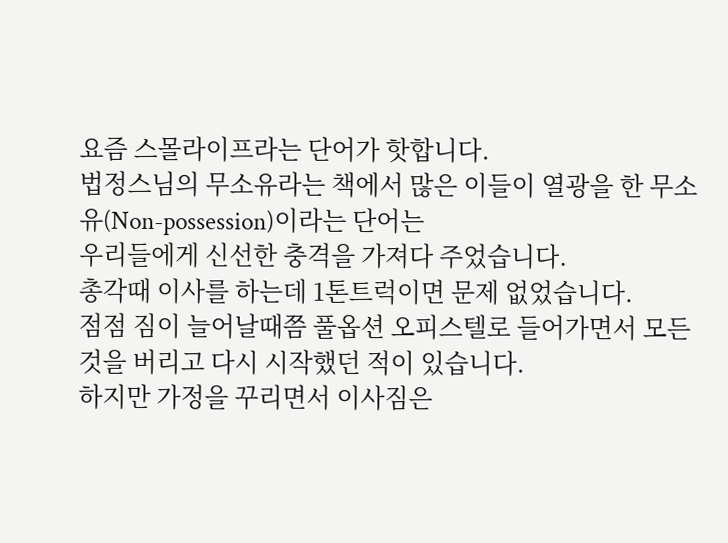요즘 스몰라이프라는 단어가 핫합니다.
법정스님의 무소유라는 책에서 많은 이들이 열광을 한 무소유(Non-possession)이라는 단어는
우리들에게 신선한 충격을 가져다 주었습니다.
총각때 이사를 하는데 1톤트럭이면 문제 없었습니다.
점점 짐이 늘어날때쯤 풀옵션 오피스텔로 들어가면서 모든것을 버리고 다시 시작했던 적이 있습니다.
하지만 가정을 꾸리면서 이사짐은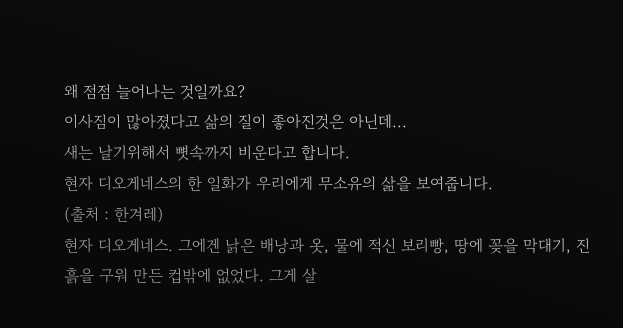왜 점점 늘어나는 것일까요?
이사짐이 많아졌다고 삶의 질이 좋아진것은 아닌데...
새는 날기위해서 뼛속까지 비운다고 합니다.
현자 디오게네스의 한 일화가 우리에게 무소유의 삶을 보여줍니다.
(출처 : 한겨레)
현자 디오게네스. 그에겐 낡은 배낭과 옷, 물에 적신 보리빵, 땅에 꽂을 막대기, 진흙을 구워 만든 컵밖에 없었다. 그게 살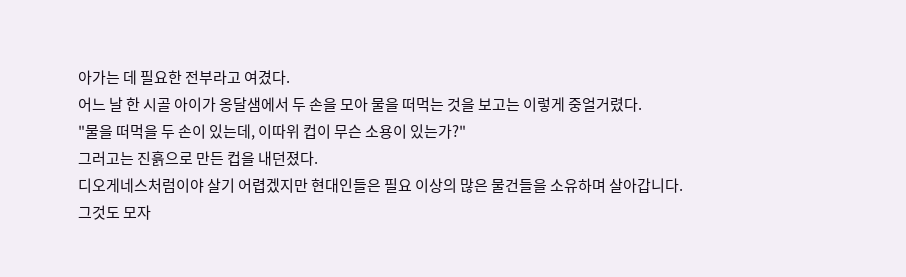아가는 데 필요한 전부라고 여겼다.
어느 날 한 시골 아이가 옹달샘에서 두 손을 모아 물을 떠먹는 것을 보고는 이렇게 중얼거렸다.
"물을 떠먹을 두 손이 있는데, 이따위 컵이 무슨 소용이 있는가?"
그러고는 진흙으로 만든 컵을 내던졌다.
디오게네스처럼이야 살기 어렵겠지만 현대인들은 필요 이상의 많은 물건들을 소유하며 살아갑니다.
그것도 모자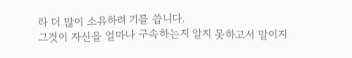라 더 많이 소유하려 기를 씁니다.
그것이 자신을 얼마나 구속하는지 알지 못하고서 말이지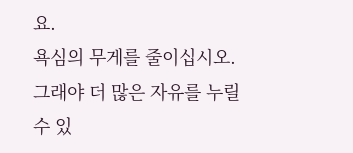요.
욕심의 무게를 줄이십시오. 그래야 더 많은 자유를 누릴 수 있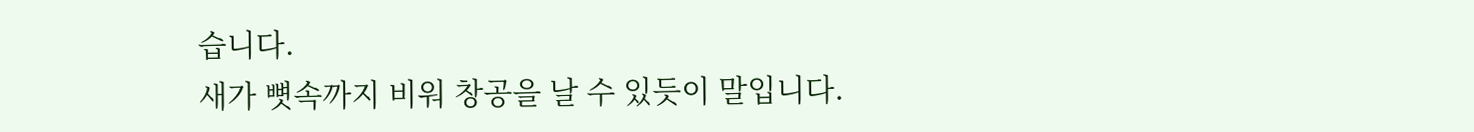습니다.
새가 뼛속까지 비워 창공을 날 수 있듯이 말입니다.